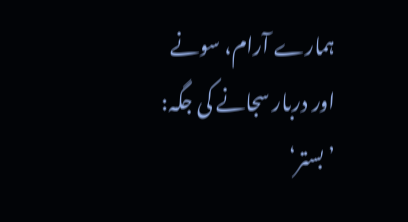ہمارے آرام، سونے اور دربار سجانے کی جگہ: ’بستر‘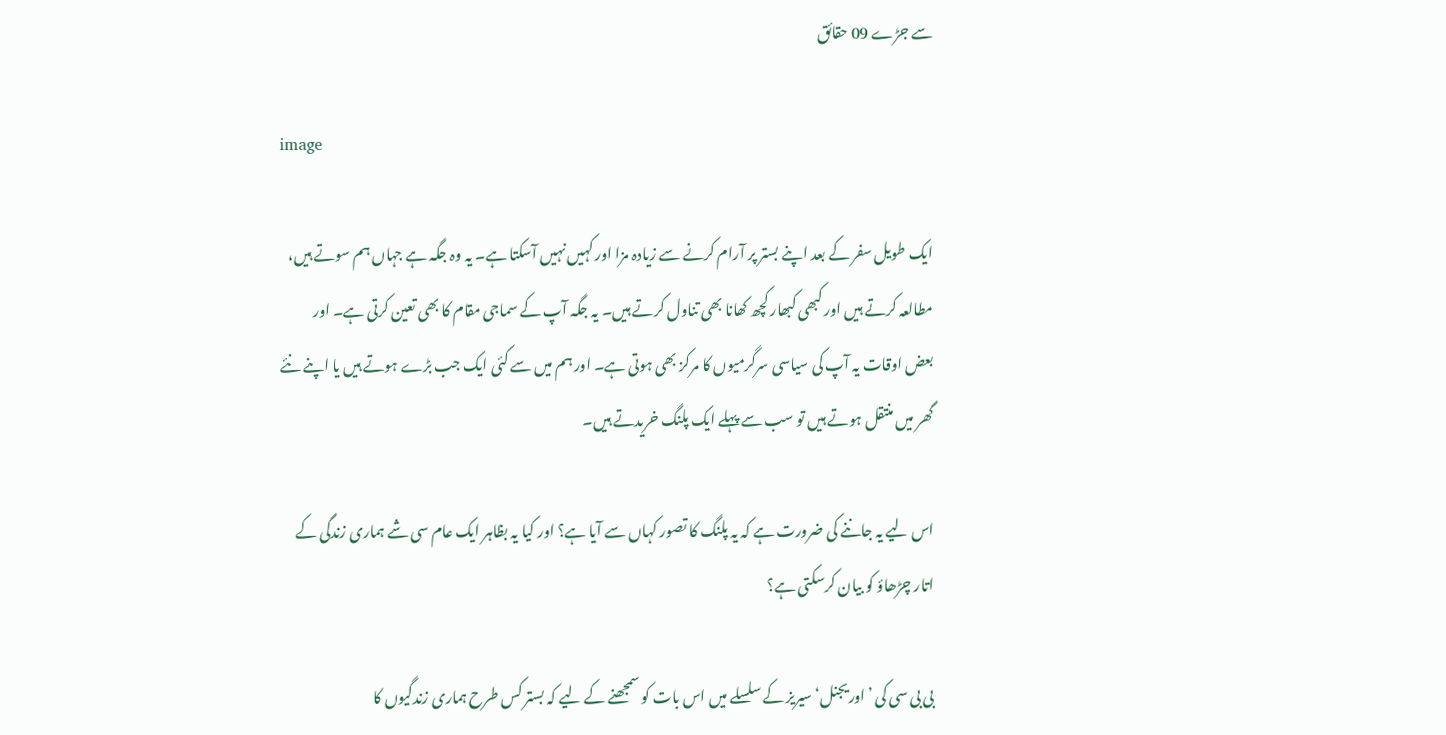سے جڑے 09 حقائق

image

ایک طویل سفر کے بعد اپنے بستر پر آرام کرنے سے زیادہ مزا اور کہیں نہیں آسکتا ہے۔ یہ وہ جگہ ہے جہاں ہم سوتے ہیں، مطالعہ کرتے ہیں اور کبھی کبھار کچھ کھانا بھی تناول کرتے ہیں۔ یہ جگہ آپ کے سماجی مقام کا بھی تعین کرتی ہے۔ اور بعض اوقات یہ آپ کی سیاسی سرگرمیوں کا مرکز بھی ہوتی ہے۔ اور ہم میں سے کئی ایک جب بڑے ہوتے ہیں یا اپنے نئے گھر میں منتقل ہوتے ہیں تو سب سے پہلے ایک پلنگ خریدتے ہیں۔

اس لیے یہ جاننے کی ضرورت ہے کہ یہ پلنگ کا تصور کہاں سے آیا ہے؟ اور کیا یہ بظاہر ایک عام سی شے ہماری زندگی کے اتار چڑھاؤ کو بیان کرسکتی ہے؟

بی بی سی کی ’اوریجنل‘ سیریز کے سلسلے میں اس بات کو سمجھنے کے لیے کہ بستر کس طرح ہماری زندگیوں کا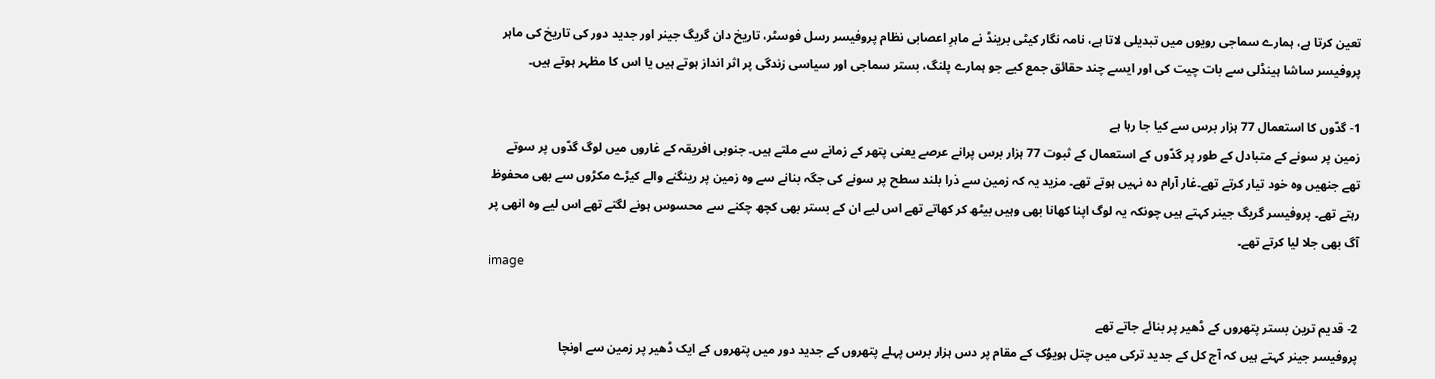تعین کرتا ہے، ہمارے سماجی رویوں میں تبدیلی لاتا ہے، نامہ نگار کیٹی برینڈ نے ماہرِ اعصابی نظام پروفیسر رسل فوسٹر، تاریخ دان گریگ جینر اور جدید دور کی تاریخ کی ماہر پروفیسر ساشا ہینڈلی سے بات چیت کی اور ایسے چند حقائق جمع کیے جو ہمارے پلنگ، بستر سماجی اور سیاسی زندگی پر اثر انداز ہوتے ہیں یا اس کا مظہر ہوتے ہیں۔

1- گدّوں کا استعمال 77 ہزار برس سے کیا جا رہا ہے
زمین پر سونے کے متبادل کے طور پر گدّوں کے استعمال کے ثبوت 77 ہزار برس پرانے عرصے یعنی پتھر کے زمانے سے ملتے ہیں۔ جنوبی افریقہ کے غاروں میں لوگ گدّوں پر سوتے تھے جنھیں وہ خود تیار کرتے تھے۔غار آرام دہ نہیں ہوتے تھے۔ مزید یہ کہ زمین سے ذرا بلند سطح پر سونے کی جگہ بنانے سے وہ زمین پر رینگنے والے کیڑے مکڑوں سے بھی محفوظ رہتے تھے۔ پروفیسر گریگ جینر کہتے ہیں چونکہ یہ لوگ اپنا کھانا بھی وہیں بیٹھ کر کھاتے تھے اس لیے ان کے بستر بھی کچھ چکنے سے محسوس ہونے لگتے تھے اس لیے وہ انھی پر آگ بھی جلا لیا کرتے تھے۔
image

2- قدیم ترین بستر پتھروں کے ڈھیر پر بنائے جاتے تھے
پروفیسر جینر کہتے ہیں کہ آج کل کے جدید ترکی میں چتل ہویوُک کے مقام پر دس ہزار برس پہلے پتھروں کے جدید دور میں پتھروں کے ایک ڈھیر پر زمین سے اونچا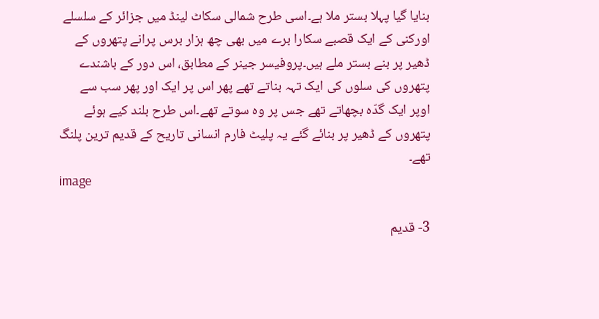بنایا گیا پہلا بستر ملا ہے۔اسی طرح شمالی سکاٹ لینڈ میں جزائر کے سلسلے اورکنی کے ایک قصبے سکارا برے میں بھی چھ ہزار برس پرانے پتھروں کے ڈھیر پر بنے بستر ملے ہیں۔پروفیسر جینر کے مطابق، اس دور کے باشندے پتھروں کی سلوں کی ایک تہہ بناتے تھے پھر اس پر ایک اور پھر سب سے اوپر ایک گدّہ بچھاتے تھے جس پر وہ سوتے تھے۔اس طرح بلند کیے ہوئے پتھروں کے ڈھیر پر بنائے گئے یہ پلیٹ فارم انسانی تاریح کے قدیم ترین پلنگ تھے۔
image

3- قدیم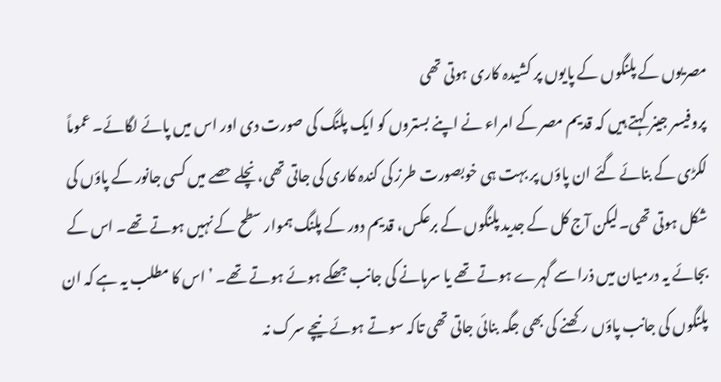مصریوں کے پلنگوں کے پایوں پر کشیدہ کاری ہوتی تھی
پروفیسر جینر کہتے ہیں کہ قدیم مصر کے امراء نے اپنے بستروں کو ایک پلنگ کی صورت دی اور اس میں پائے لگائے۔ عموماً لکڑی کے بنائے گئے ان پاؤں پر بہت ہی خوبصورت طرز کی کندہ کاری کی جاتی تھی، نچلے حصے میں کسی جانور کے پاؤں کی شکل ہوتی تھی۔لیکن آج کل کے جدید پلنگوں کے برعکس، قدیم دور کے پلنگ ہموار سطح کے نہیں ہوتے تھے۔ اس کے بجائے یہ درمیان میں ذرا سے گہرے ہوتے تھے یا سرہانے کی جانب جھکے ہوئے ہوتے تھے۔ ’اس کا مطلب یہ ہے کہ ان پلنگوں کی جانب پاؤں رکھنے کی بھی جگہ بنائی جاتی تھی تاکہ سوتے ہوئے نیچے سرک نہ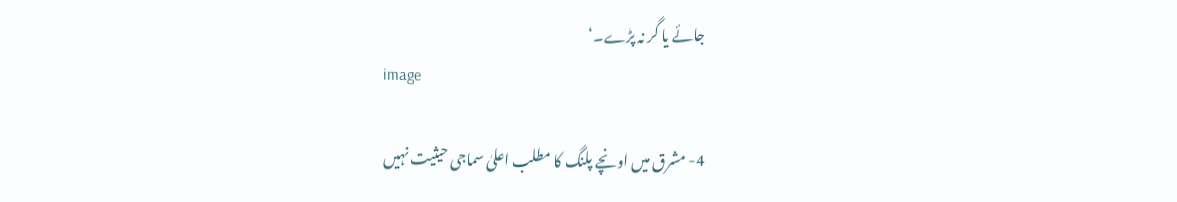جائے یا گر نہ پڑے۔‘
image

4- مشرق میں اونچے پلنگ کا مطلب اعلیٰ سماجی حیثیت نہیں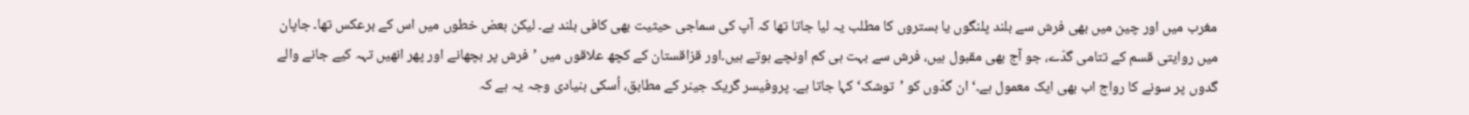مغرب میں اور چین میں بھی فرش سے بلند پلنگوں یا بستروں کا مطلب یہ لیا جاتا تھا کہ آپ کی سماجی حیثیت بھی کافی بلند ہے۔ لیکن بعض خطوں میں اس کے برعکس تھا۔ جاپان میں روایتی قسم کے تتامی گدّے، جو آج بھی مقبول ہیں، فرش سے بہت ہی کم اونچے ہوتے ہیں۔اور قزاقستان کے کچھ علاقوں میں ’فرش پر بچھانے اور پھر انھیں تہہ کیے جانے والے گدوں پر سونے کا رواج اب بھی ایک معمول ہے۔‘ ان گدّوں کو ’توشک‘ کہا جاتا ہے۔ پروفیسر گریک جینر کے مطابق، اُسکی بنیادی وجہ یہ ہے کہ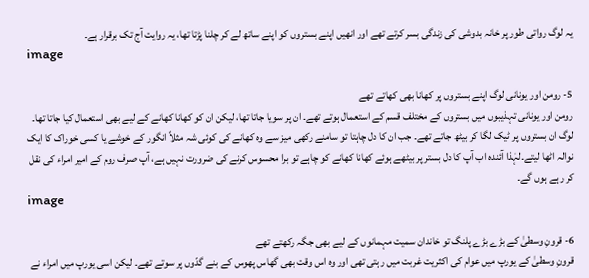یہ لوگ رواتی طور پر خانہ بدوشی کی زندگی بسر کرتے تھے اور انھیں اپنے بستروں کو اپنے ساتھ لے کر چلنا پڑتا تھا، یہ روایت آج تک برقرار ہے۔
image

5- رومن اور یونانی لوگ اپنے بستروں پر کھانا بھی کھاتے تھے
رومن اور یونانی تہذیبوں میں بستروں کے مختلف قسم کے استعمال ہوتے تھے۔ ان پر سویا جاتا تھا، لیکن ان کو کھانا کھانے کے لیے بھی استعمال کیا جاتا تھا۔ لوگ ان بستروں پر ٹیک لگا کر بیٹھ جاتے تھے۔ جب ان کا دل چاہتا تو سامنے رکھی میز سے وہ کھانے کی کوئی شہ مثلاً انگور کے خوشے یا کسی خوراک کا ایک نوالہ اٹھا لیتے۔لہٰذا آئندہ اب آپ کا دل بستر پر بیٹھے ہوئے کھانا کھانے کو چاہے تو برا محسوس کرنے کی ضرورت نہیں ہے، آپ صرف روم کے امیر امراء کی نقل کر رہے ہوں گے۔
image

6- قرونِ وسطیٰ کے بڑے بڑے پلنگ تو خاندان سمیت مہمانوں کے لیے بھی جگہ رکھتے تھے
قرونِ وسطیٰ کے یورپ میں عوام کی اکثریت غربت میں رہتی تھی اور وہ اس وقت بھی گھاس پھوس کے بنے گدّوں پر سوتے تھے۔ لیکن اسی یورپ میں امراء نے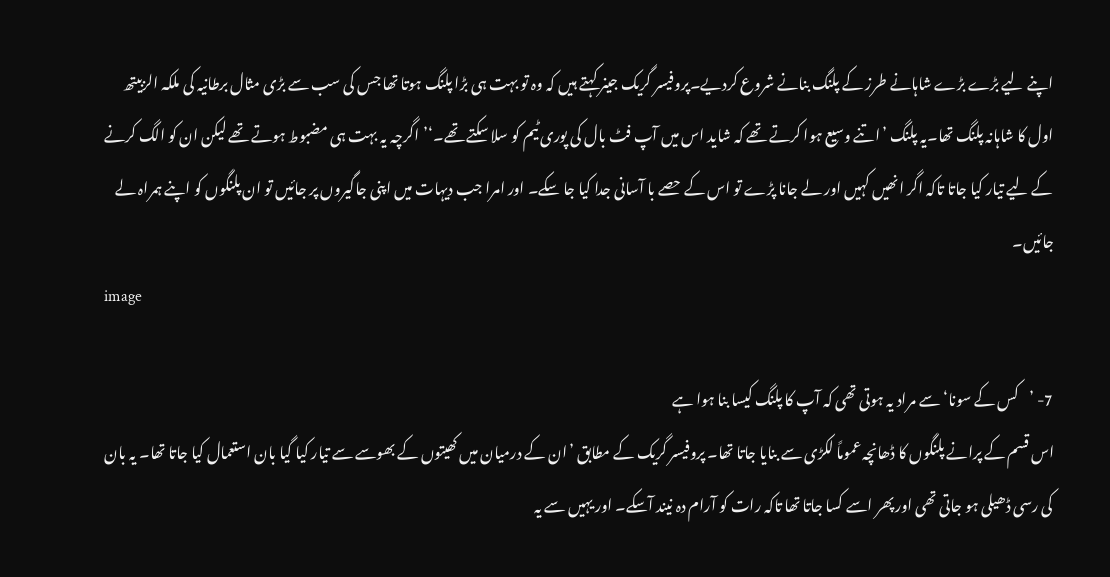اپنے لیے بڑے بڑے شاہانے طرز کے پلنگ بنانے شروع کردیے۔پروفیسر گریک جینر کہتے ہیں کہ وہ تو بہت ہی بڑا پلنگ ہوتا تھا جس کی سب سے بڑی مثال برطانیہ کی ملکہ الزبیتھ اول کا شاہانہ پلنگ تھا۔یہ پلنگ ’اتنے وسیع ہوا کرتے تھے کہ شاید اس میں آپ فٹ بال کی پوری ٹیم کو سلا سکتے تھے۔‘’اگرچہ یہ بہت ہی مضبوط ہوتے تھے لیکن ان کو الگ کرنے کے لیے تیار کیا جاتا تاکہ اگر انھیں کہیں اور لے جانا پڑے تو اس کے حصے با آسانی جدا کیا جا سکے۔ اور امرا جب دیہات میں اپنی جاگیروں پر جائیں تو ان پلنگوں کو اپنے ہمراہ لے جائیں۔
image

7- ’کس کے سونا‘ سے مراد یہ ہوتی تھی کہ آپ کا پلنگ کیسا بنا ہوا ہے
اس قسم کے پرانے پلنگوں کا ڈھانچہ عموماً لکڑی سے بنایا جاتا تھا۔ پروفیسر گریک کے مطابق ’ان کے درمیان میں کھیتوں کے بھوسے سے تیار کیا گیا بان استعمال کیا جاتا تھا۔ یہ بان کی رسی ڈھیلی ہو جاتی تھی اور پھر اسے کسا جاتا تھا تاکہ رات کو آرام دہ نیند آسکے۔ اور یہیں سے یہ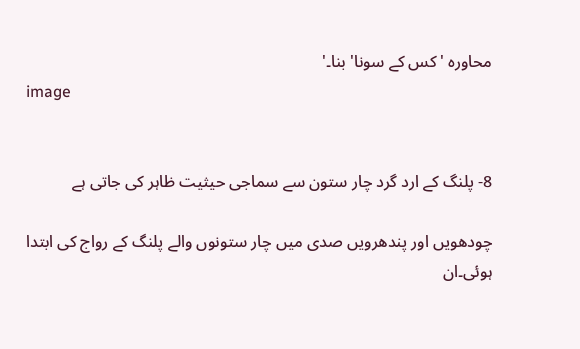محاورہ 'کس کے سونا' بنا۔'
image


8- پلنگ کے ارد گرد چار ستون سے سماجی حیثیت ظاہر کی جاتی ہے

چودھویں اور پندھرویں صدی میں چار ستونوں والے پلنگ کے رواج کی ابتدا ہوئی۔ان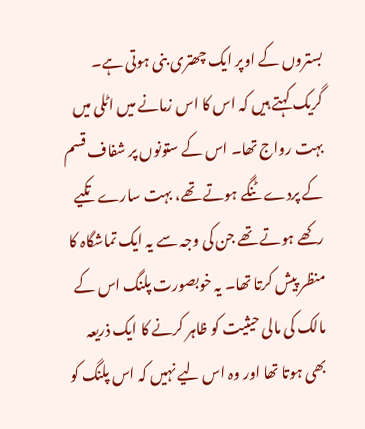بستروں کے اوپر ایک چھتری بنی ہوتی ہے۔ گریک کہتے ہیں کہ اس کا اس زمانے میں اٹلی میں بہت رواج تھا۔ اس کے ستونوں پر شفاف قسم کے پردے ٹنگے ہوتے تھے، بہت سارے تکیے رکھے ہوتے تھے جن کی وجہ سے یہ ایک تماشگاہ کا منظر پیش کرتا تھا۔ یہ خوبصورت پلنگ اس کے مالک کی مالی حیثیت کو ظاہر کرنے کا ایک ذریعہ بھی ہوتا تھا اور وہ اس لیے نہیں کہ اس پلنگ کو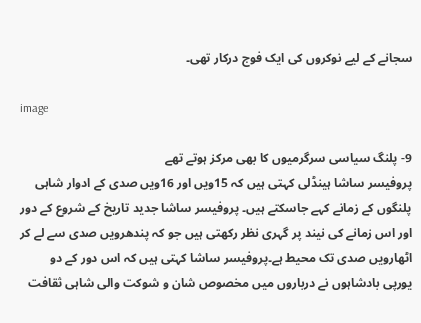سجانے کے لیے نوکروں کی ایک فوج درکار تھی۔

image

9- پلنگ سیاسی سرگرمیوں کا بھی مرکز ہوتے تھے
پروفیسر ساشا ہینڈلی کہتی ہیں کہ 15ویں اور 16ویں صدی کے ادوار شاہی پلنگوں کے زمانے کہے جاسکتے ہیں۔ پروفیسر ساشا جدید تاریخ کے شروع کے دور اور اس زمانے کی نیند پر گہری نظر رکھتی ہیں جو کہ پندھرویں صدی سے لے کر اٹھارویں صدی تک محیط ہے۔پروفیسر ساشا کہتی ہیں کہ اس دور کے دو یورپی بادشاہوں نے درباروں میں مخصوص شان و شوکت والی شاہی ثقافت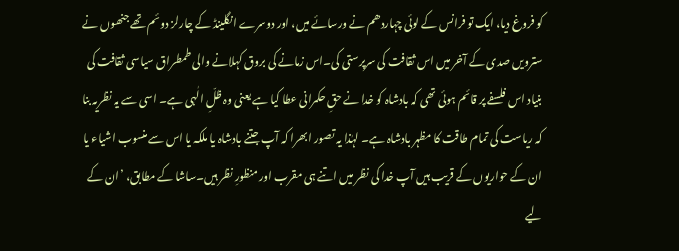کو فروغ دیا، ایک تو فرانس کے لوئی چہاردھم نے ورسائے میں، اور دوسرے انگلینڈ کے چارلز دوئم تھے جنھوں نے سترویں صدی کے آخر میں اس ثقافت کی سرپرستی کی۔اس زمانے کی بروق کہلانے والی طمطراق سیاسی ثقافت کی بنیاد اس فلسفے پر قائم ہوئی تھی کہ بادشاہ کو خدا نے حقِ حکمرانی عطا کیا ہے یعنی وہ ظلِّ الٰہی ہے۔ اسی سے یہ نظریہ بنا کہ ریاست کی تمام طاقت کا مظہر بادشاہ ہے۔ لہٰذا یہ تصور ابھرا کہ آپ جتنے بادشاہ یا ملکہ یا اس سے منسوب اشیاء یا ان کے حواریوں کے قریب ہیں آپ خدا کی نظر میں اتنے ہی مقرب اور منظورِ نظر ہیں۔ساشا کے مطابق، ’ان کے لیے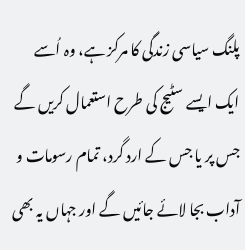پلنگ سیاسی زندگی کا مرکز ہے، وہ اُسے ایک ایسے سٹیج کی طرح استعمال کریں گے جس پر یا جس کے ارد گرد، تمام رسومات و آداب بجا لائے جائیں گے اور جہاں یہ بھی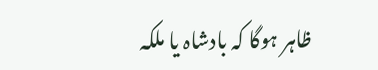ظاہر ہوگا کہ بادشاہ یا ملکہ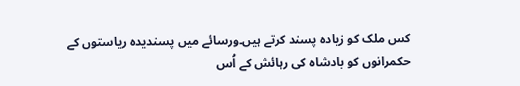کس ملک کو زیادہ پسند کرتے ہیں۔ورسائے میں پسندیدہ ریاستوں کے حکمرانوں کو بادشاہ کی رہائش کے اُس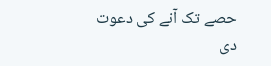حصے تک آنے کی دعوت دی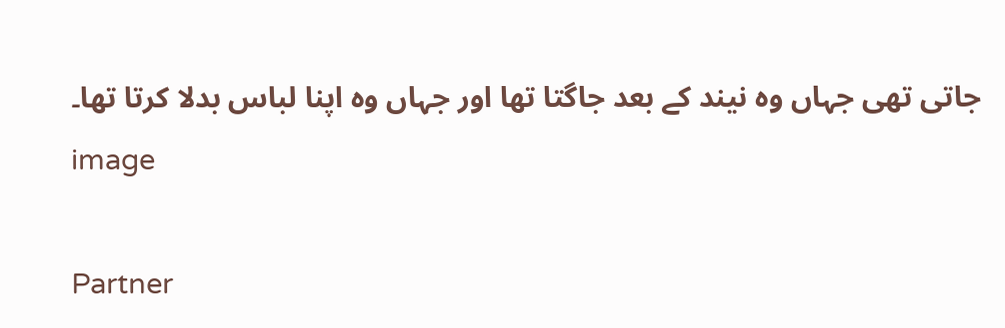جاتی تھی جہاں وہ نیند کے بعد جاگتا تھا اور جہاں وہ اپنا لباس بدلا کرتا تھا۔
image

Partner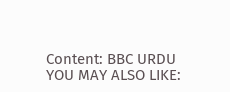Content: BBC URDU
YOU MAY ALSO LIKE: